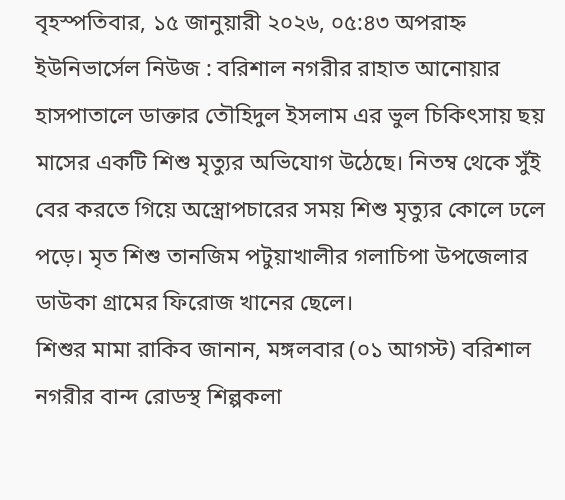বৃহস্পতিবার, ১৫ জানুয়ারী ২০২৬, ০৫:৪৩ অপরাহ্ন
ইউনিভার্সেল নিউজ : বরিশাল নগরীর রাহাত আনোয়ার হাসপাতালে ডাক্তার তৌহিদুল ইসলাম এর ভুল চিকিৎসায় ছয় মাসের একটি শিশু মৃত্যুর অভিযোগ উঠেছে। নিতম্ব থেকে সুঁই বের করতে গিয়ে অস্ত্রোপচারের সময় শিশু মৃত্যুর কোলে ঢলে পড়ে। মৃত শিশু তানজিম পটুয়াখালীর গলাচিপা উপজেলার ডাউকা গ্রামের ফিরোজ খানের ছেলে।
শিশুর মামা রাকিব জানান, মঙ্গলবার (০১ আগস্ট) বরিশাল নগরীর বান্দ রোডস্থ শিল্পকলা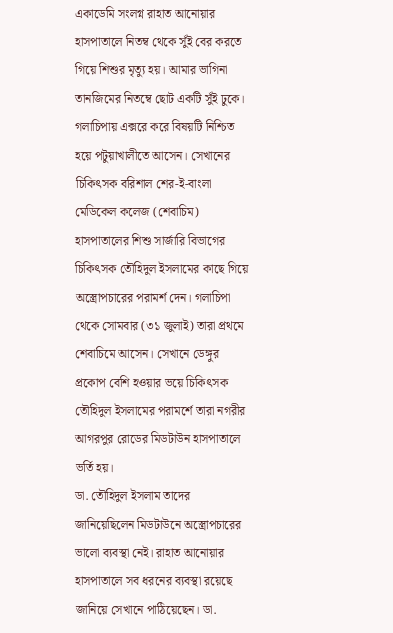একাডেমি সংলগ্ন রাহাত আনোয়ার হাসপাতালে নিতম্ব থেকে সুঁই বের করতে গিয়ে শিশুর মৃত্যু হয়। আমার ভাগিনা তানজিমের নিতম্বে ছোট একটি সুঁই ঢুকে। গলাচিপায় এক্সরে করে বিষয়টি নিশ্চিত হয়ে পটুয়াখালীতে আসেন। সেখানের চিকিৎসক বরিশাল শের-ই-বাংলা মেডিকেল কলেজ (শেবাচিম) হাসপাতালের শিশু সার্জারি বিভাগের চিকিৎসক তৌহিদুল ইসলামের কাছে গিয়ে অস্ত্রোপচারের পরামর্শ দেন। গলাচিপা থেকে সোমবার (৩১ জুলাই) তারা প্রথমে শেবাচিমে আসেন। সেখানে ডেঙ্গুর প্রকোপ বেশি হওয়ার ভয়ে চিকিৎসক তৌহিদুল ইসলামের পরামর্শে তারা নগরীর আগরপুর রোডের মিডটাউন হাসপাতালে ভর্তি হয়।
ডা. তৌহিদুল ইসলাম তাদের জানিয়েছিলেন মিডটাউনে অস্ত্রোপচারের ভালো ব্যবস্থা নেই। রাহাত আনোয়ার হাসপাতালে সব ধরনের ব্যবস্থা রয়েছে জানিয়ে সেখানে পাঠিয়েছেন। ডা.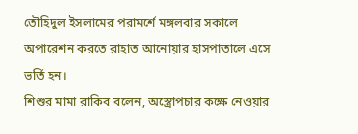তৌহিদুল ইসলামের পরামর্শে মঙ্গলবার সকালে অপারেশন করতে রাহাত আনোয়ার হাসপাতালে এসে ভর্তি হন।
শিশুর মামা রাকিব বলেন, অস্ত্রোপচার কক্ষে নেওয়ার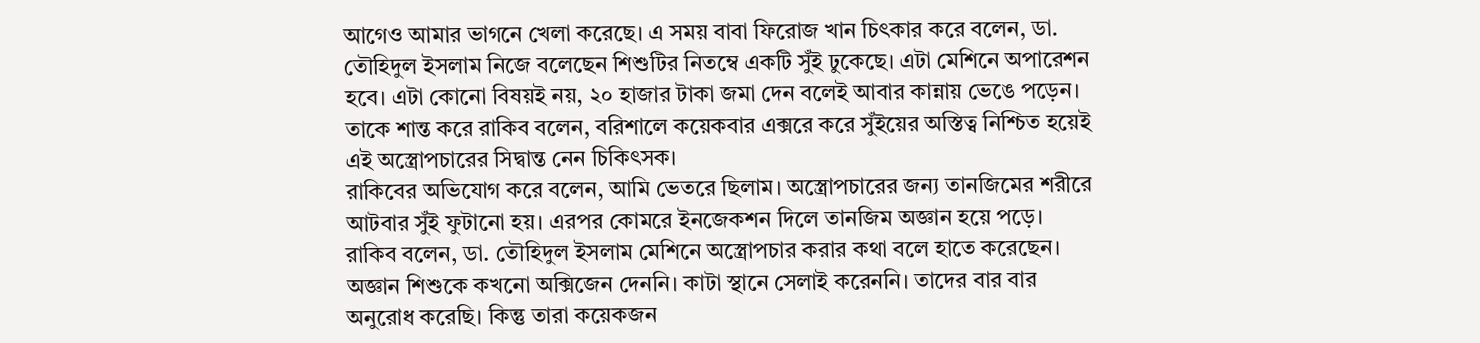আগেও আমার ভাগনে খেলা করেছে। এ সময় বাবা ফিরোজ খান চিৎকার করে বলেন, ডা. তৌহিদুল ইসলাম নিজে বলেছেন শিশুটির নিতম্বে একটি সুঁই ঢুকেছে। এটা মেশিনে অপারেশন হবে। এটা কোনো বিষয়ই নয়, ২০ হাজার টাকা জমা দেন বলেই আবার কান্নায় ভেঙে পড়েন।
তাকে শান্ত করে রাকিব বলেন, বরিশালে কয়েকবার এক্সরে করে সুঁইয়ের অস্তিত্ব নিশ্চিত হয়েই এই অস্ত্রোপচারের সিদ্বান্ত নেন চিকিৎসক।
রাকিবের অভিযোগ করে বলেন, আমি ভেতরে ছিলাম। অস্ত্রোপচারের জন্য তানজিমের শরীরে আটবার সুঁই ফুটানো হয়। এরপর কোমরে ইনজেকশন দিলে তানজিম অজ্ঞান হয়ে পড়ে।
রাকিব বলেন, ডা. তৌহিদুল ইসলাম মেশিনে অস্ত্রোপচার করার কথা বলে হাতে করেছেন। অজ্ঞান শিশুকে কখনো অক্সিজেন দেননি। কাটা স্থানে সেলাই করেননি। তাদের বার বার অনুরোধ করেছি। কিন্তু তারা কয়েকজন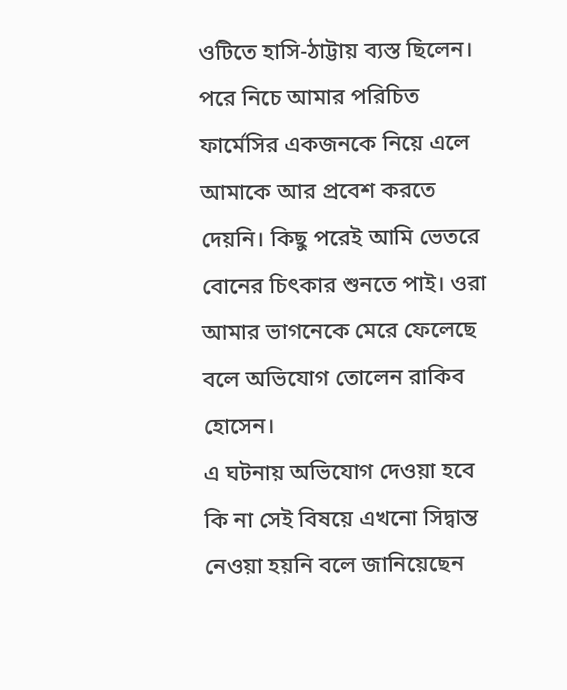ওটিতে হাসি-ঠাট্টায় ব্যস্ত ছিলেন। পরে নিচে আমার পরিচিত ফার্মেসির একজনকে নিয়ে এলে আমাকে আর প্রবেশ করতে দেয়নি। কিছু পরেই আমি ভেতরে বোনের চিৎকার শুনতে পাই। ওরা আমার ভাগনেকে মেরে ফেলেছে বলে অভিযোগ তোলেন রাকিব হোসেন।
এ ঘটনায় অভিযোগ দেওয়া হবে কি না সেই বিষয়ে এখনো সিদ্বান্ত নেওয়া হয়নি বলে জানিয়েছেন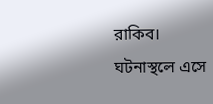রাকিব।
ঘটনাস্থলে এসে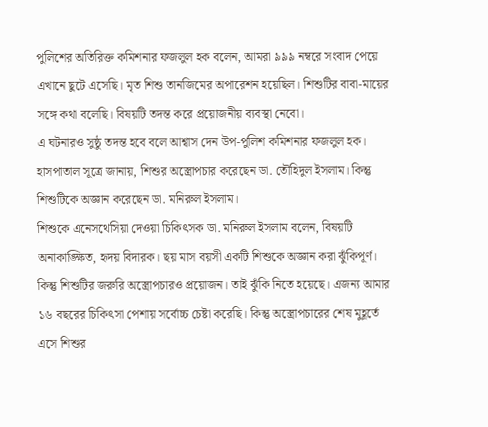পুলিশের অতিরিক্ত কমিশনার ফজলুল হক বলেন, আমরা ৯৯৯ নম্বরে সংবাদ পেয়ে এখানে ছুটে এসেছি। মৃত শিশু তানজিমের অপারেশন হয়েছিল। শিশুটির বাবা-মায়ের সঙ্গে কথা বলেছি। বিষয়টি তদন্ত করে প্রয়োজনীয় ব্যবস্থা নেবো।
এ ঘটনারও সুষ্ঠু তদন্ত হবে বলে আশ্বাস দেন উপ-পুলিশ কমিশনার ফজলুল হক।
হাসপাতাল সূত্রে জানায়, শিশুর অস্ত্রোপচার করেছেন ডা. তৌহিদুল ইসলাম। কিন্তু শিশুটিকে অজ্ঞান করেছেন ডা. মনিরুল ইসলাম।
শিশুকে এনেসথেসিয়া দেওয়া চিকিৎসক ডা. মনিরুল ইসলাম বলেন, বিষয়টি অনাকাঙ্ক্ষিত, হৃদয় বিদারক। ছয় মাস বয়সী একটি শিশুকে অজ্ঞান করা ঝুঁকিপূর্ণ। কিন্তু শিশুটির জরুরি অস্ত্রোপচারও প্রয়োজন। তাই ঝুঁকি নিতে হয়েছে। এজন্য আমার ১৬ বছরের চিকিৎসা পেশায় সর্বোচ্চ চেষ্টা করেছি। কিন্তু অস্ত্রোপচারের শেষ মুহূর্তে এসে শিশুর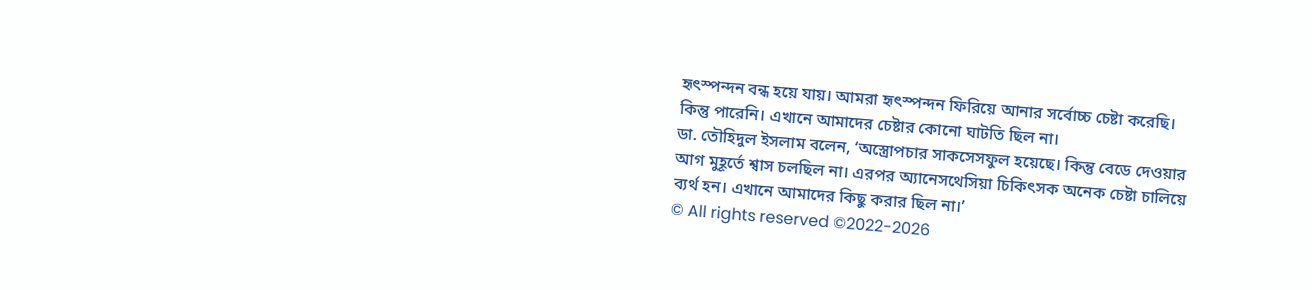হৃৎস্পন্দন বন্ধ হয়ে যায়। আমরা হৃৎস্পন্দন ফিরিয়ে আনার সর্বোচ্চ চেষ্টা করেছি। কিন্তু পারেনি। এখানে আমাদের চেষ্টার কোনো ঘাটতি ছিল না।
ডা. তৌহিদুল ইসলাম বলেন, ‘অস্ত্রোপচার সাকসেসফুল হয়েছে। কিন্তু বেডে দেওয়ার আগ মুহূর্তে শ্বাস চলছিল না। এরপর অ্যানেসথেসিয়া চিকিৎসক অনেক চেষ্টা চালিয়ে ব্যর্থ হন। এখানে আমাদের কিছু করার ছিল না।’
© All rights reserved ©2022-2026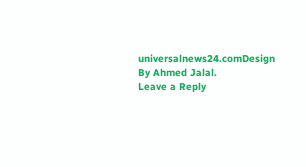universalnews24.comDesign By Ahmed Jalal.
Leave a Reply